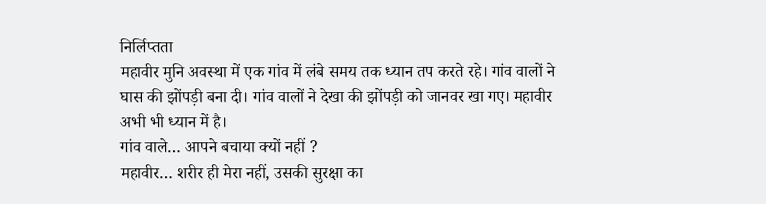निर्लिप्तता
महावीर मुनि अवस्था में एक गांव में लंबे समय तक ध्यान तप करते रहे। गांव वालों ने घास की झोंपड़ी बना दी। गांव वालों ने देखा की झोंपड़ी को जानवर खा गए। महावीर अभी भी ध्यान में है।
गांव वाले… आपने बचाया क्यों नहीं ?
महावीर… शरीर ही मेरा नहीं, उसकी सुरक्षा का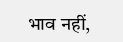भाव नहीं,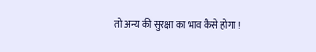तो अन्य की सुरक्षा का भाव कैसे होगा !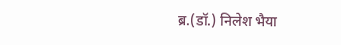ब्र.(डॉ.) निलेश भैया